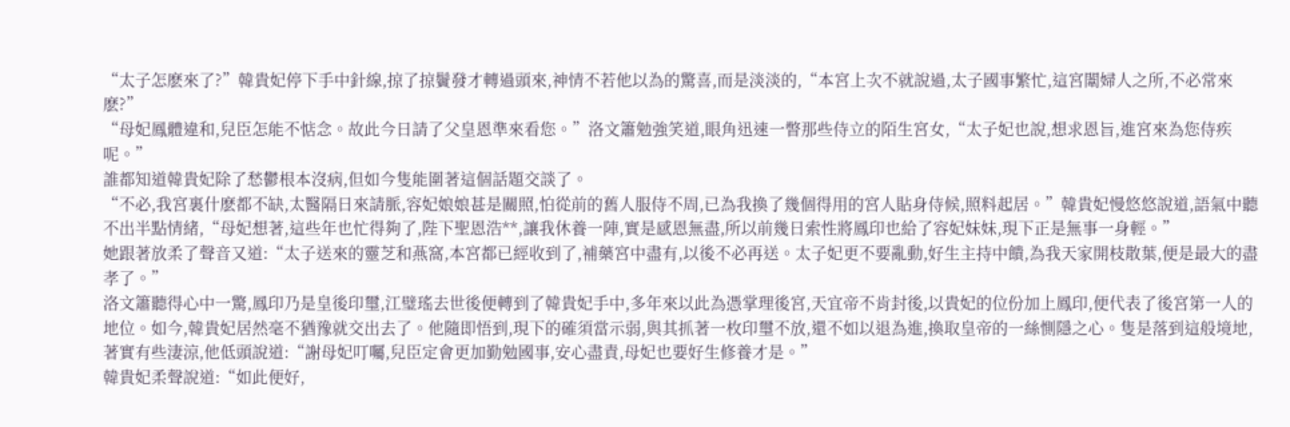“太子怎麽來了?”韓貴妃停下手中針線,掠了掠鬢發才轉過頭來,神情不若他以為的驚喜,而是淡淡的,“本宮上次不就說過,太子國事繁忙,這宮闈婦人之所,不必常來麽?”
“母妃鳳體違和,兒臣怎能不惦念。故此今日請了父皇恩準來看您。”洛文簫勉強笑道,眼角迅速一瞥那些侍立的陌生宮女,“太子妃也說,想求恩旨,進宮來為您侍疾呢。”
誰都知道韓貴妃除了愁鬱根本沒病,但如今隻能圍著這個話題交談了。
“不必,我宮裏什麽都不缺,太醫隔日來請脈,容妃娘娘甚是關照,怕從前的舊人服侍不周,已為我換了幾個得用的宮人貼身侍候,照料起居。”韓貴妃慢悠悠說道,語氣中聽不出半點情緒,“母妃想著,這些年也忙得夠了,陛下聖恩浩**,讓我休養一陣,實是感恩無盡,所以前幾日索性將鳳印也給了容妃妹妹,現下正是無事一身輕。”
她跟著放柔了聲音又道:“太子送來的靈芝和燕窩,本宮都已經收到了,補藥宮中盡有,以後不必再送。太子妃更不要亂動,好生主持中饋,為我天家開枝散葉,便是最大的盡孝了。”
洛文簫聽得心中一驚,鳳印乃是皇後印璽,江璧瑤去世後便轉到了韓貴妃手中,多年來以此為憑掌理後宮,天宜帝不肯封後,以貴妃的位份加上鳳印,便代表了後宮第一人的地位。如今,韓貴妃居然毫不猶豫就交出去了。他隨即悟到,現下的確須當示弱,與其抓著一枚印璽不放,還不如以退為進,換取皇帝的一絲惻隱之心。隻是落到這般境地,著實有些淒涼,他低頭說道:“謝母妃叮囑,兒臣定會更加勤勉國事,安心盡責,母妃也要好生修養才是。”
韓貴妃柔聲說道:“如此便好,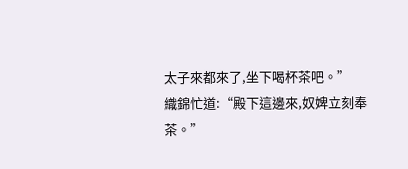太子來都來了,坐下喝杯茶吧。”
織錦忙道:“殿下這邊來,奴婢立刻奉茶。”